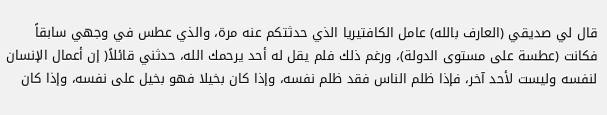قال لي صديقي (العارف بالله) عامل الكافتيريا الذي حدثتكم عنه مرة، والذي عطس في وجهي سابقاً فكانت (عطسة على مستوى الدولة)، ورغم ذلك فلم يقل له أحد يرحمك الله، حدثني قائلاً( إن أعمال الإنسان لنفسه وليست لأحد آخر، فإذا ظلم الناس فقد ظلم نفسه، وإذا كان بخيلا فهو بخيل على نفسه، وإذا كان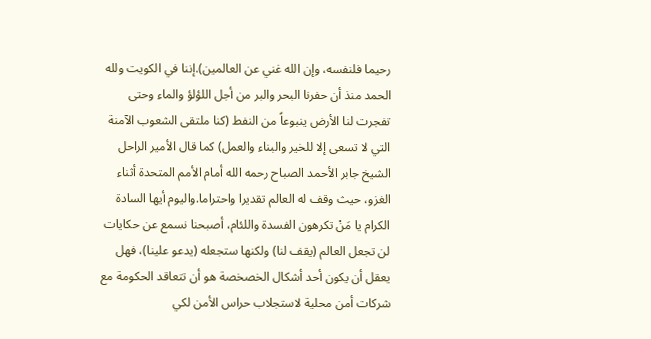رحيما فلنفسه، وإن الله غني عن العالمين).إننا في الكويت ولله الحمد منذ أن حفرنا البحر والبر من أجل اللؤلؤ والماء وحتى تفجرت لنا الأرض ينبوعاً من النفط (كنا ملتقى الشعوب الآمنة التي لا تسعى إلا للخير والبناء والعمل) كما قال الأمير الراحل الشيخ جابر الأحمد الصباح رحمه الله أمام الأمم المتحدة أثناء الغزو، حيث وقف له العالم تقديرا واحتراما.واليوم أيها السادة الكرام يا مَنْ تكرهون الفسدة واللئام، أصبحنا نسمع عن حكايات لن تجعل العالم (يقف لنا) ولكنها ستجعله (يدعو علينا)، فهل يعقل أن يكون أحد أشكال الخصخصة هو أن تتعاقد الحكومة مع شركات أمن محلية لاستجلاب حراس الأمن لكي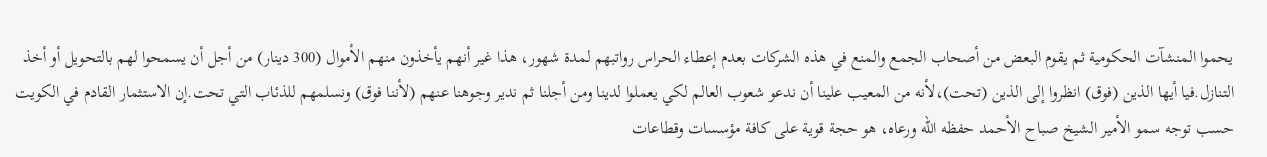يحموا المنشآت الحكومية ثم يقوم البعض من أصحاب الجمع والمنع في هذه الشركات بعدم إعطاء الحراس رواتبهم لمدة شهور، هذا غير أنهم يأخذون منهم الأموال (300 دينار) من أجل أن يسمحوا لهم بالتحويل أو أخذ التنازل.فيا أيها الذين (فوق) انظروا إلى الذين (تحت)،لأنه من المعيب علينا أن ندعو شعوب العالم لكي يعملوا لدينا ومن أجلنا ثم ندير وجوهنا عنهم (لأننا فوق) ونسلمهم للذئاب التي تحت.إن الاستثمار القادم في الكويت حسب توجه سمو الأمير الشيخ صباح الأحمد حفظه الله ورعاه، هو حجة قوية على كافة مؤسسات وقطاعات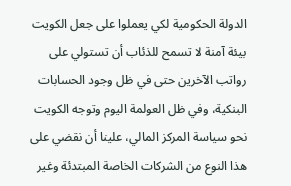الدولة الحكومية لكي يعملوا على جعل الكويت بيئة آمنة لا تسمح للذئاب أن تستولي على رواتب الآخرين حتى في ظل وجود الحسابات البنكية، وفي ظل العولمة اليوم وتوجه الكويت نحو سياسة المركز المالي، علينا أن نقضي على هذا النوع من الشركات الخاصة المبتدئة وغير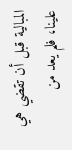المبالية قبل أن تقضي هي علينا، فلم يعد من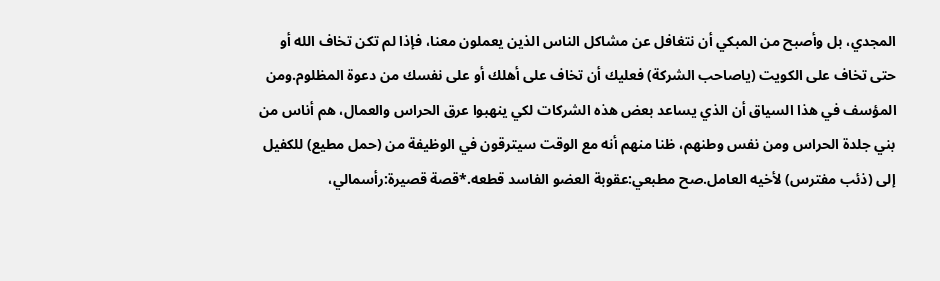المجدي، بل وأصبح من المبكي أن نتغافل عن مشاكل الناس الذين يعملون معنا، فإذا لم تكن تخاف الله أو حتى تخاف على الكويت (ياصاحب الشركة) فعليك أن تخاف على أهلك أو على نفسك من دعوة المظلوم.ومن المؤسف في هذا السياق أن الذي يساعد بعض هذه الشركات لكي ينهبوا عرق الحراس والعمال، هم أناس من بني جلدة الحراس ومن نفس وطنهم، ظنا منهم أنه مع الوقت سيترقون في الوظيفة من (حمل مطيع) للكفيل إلى (ذئب مفترس) لأخيه العامل.صح مطبعي:عقوبة العضو الفاسد قطعه.*قصة قصيرة:رأسمالي،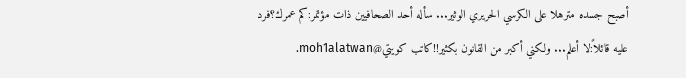أصبح جسده مترهلا على الكرسي الحريري الوثير... سأله أحد الصحافيين ذات مؤتمر:كم عمرك؟فرد عليه قائلاً:لا أعلم... ولكني أكبر من القانون بكثير!!كاتب كويتي@moh1alatwan.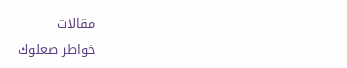مقالات
خواطر صعلوك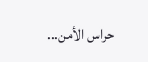حراس الأمن...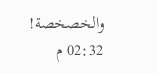والخصخصة!
02:32 م